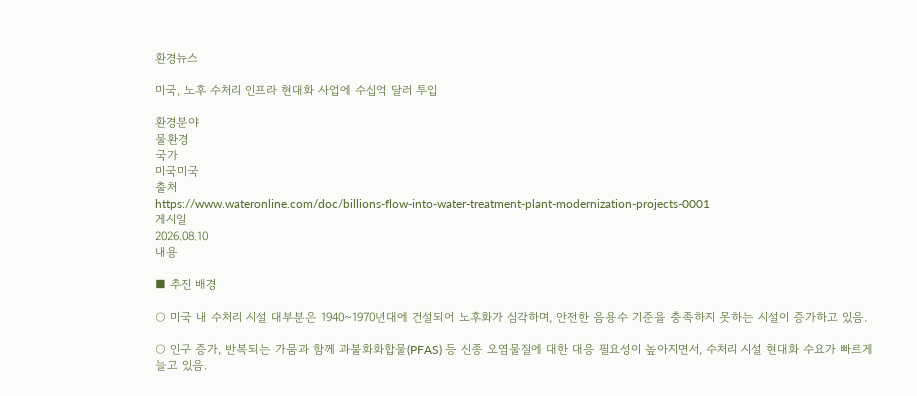환경뉴스

미국, 노후 수처리 인프라 현대화 사업에 수십억 달러 투입

환경분야
물환경
국가
미국미국
출처
https://www.wateronline.com/doc/billions-flow-into-water-treatment-plant-modernization-projects-0001
게시일
2026.08.10
내용

■ 추진 배경

○ 미국 내 수처리 시설 대부분은 1940~1970년대에 건설되어 노후화가 심각하며, 안전한 음용수 기준을 충족하지 못하는 시설이 증가하고 있음.

○ 인구 증가, 반복되는 가뭄과 함께 과불화화합물(PFAS) 등 신종 오염물질에 대한 대응 필요성이 높아지면서, 수처리 시설 현대화 수요가 빠르게 늘고 있음.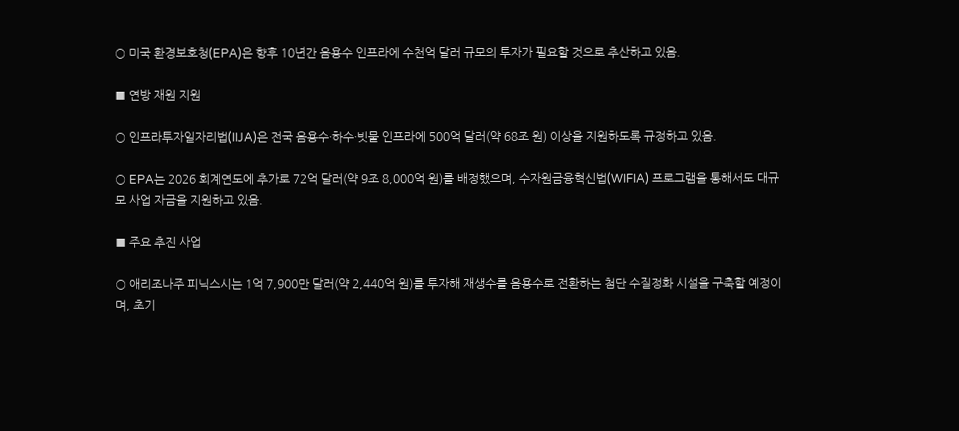○ 미국 환경보호청(EPA)은 향후 10년간 음용수 인프라에 수천억 달러 규모의 투자가 필요할 것으로 추산하고 있음.

■ 연방 재원 지원

○ 인프라투자일자리법(IIJA)은 전국 음용수·하수·빗물 인프라에 500억 달러(약 68조 원) 이상을 지원하도록 규정하고 있음.

○ EPA는 2026 회계연도에 추가로 72억 달러(약 9조 8,000억 원)를 배정했으며, 수자원금융혁신법(WIFIA) 프로그램을 통해서도 대규모 사업 자금을 지원하고 있음.

■ 주요 추진 사업

○ 애리조나주 피닉스시는 1억 7,900만 달러(약 2,440억 원)를 투자해 재생수를 음용수로 전환하는 첨단 수질정화 시설을 구축할 예정이며, 초기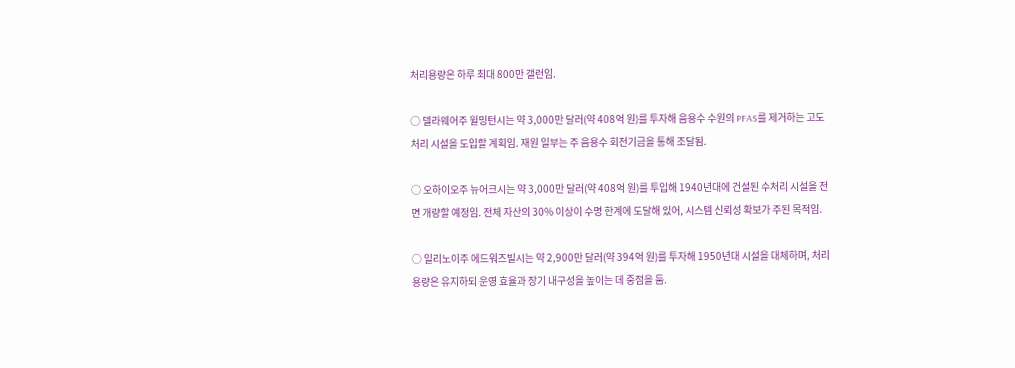처리용량은 하루 최대 800만 갤런임.

○ 델라웨어주 윌밍턴시는 약 3,000만 달러(약 408억 원)를 투자해 음용수 수원의 PFAS를 제거하는 고도처리 시설을 도입할 계획임. 재원 일부는 주 음용수 회전기금을 통해 조달됨.

○ 오하이오주 뉴어크시는 약 3,000만 달러(약 408억 원)를 투입해 1940년대에 건설된 수처리 시설을 전면 개량할 예정임. 전체 자산의 30% 이상이 수명 한계에 도달해 있어, 시스템 신뢰성 확보가 주된 목적임.

○ 일리노이주 에드워즈빌시는 약 2,900만 달러(약 394억 원)를 투자해 1950년대 시설을 대체하며, 처리용량은 유지하되 운영 효율과 장기 내구성을 높이는 데 중점을 둠.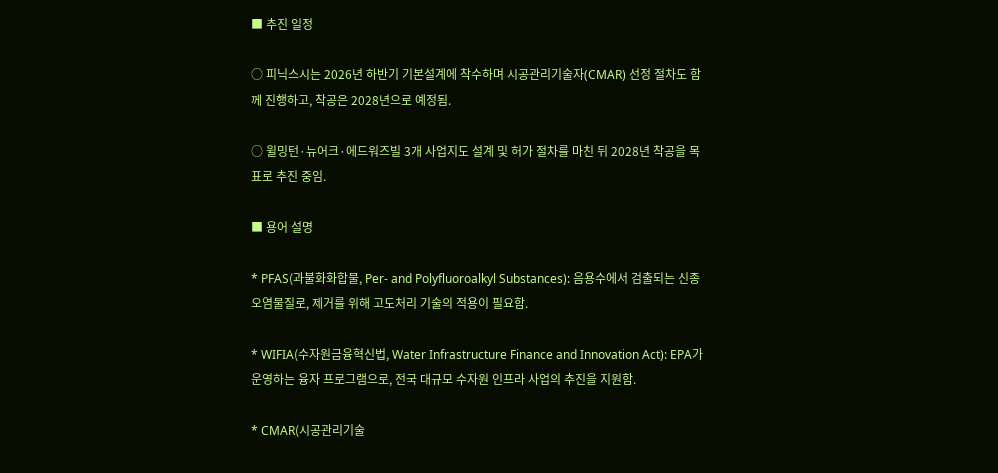■ 추진 일정

○ 피닉스시는 2026년 하반기 기본설계에 착수하며 시공관리기술자(CMAR) 선정 절차도 함께 진행하고, 착공은 2028년으로 예정됨.

○ 윌밍턴·뉴어크·에드워즈빌 3개 사업지도 설계 및 허가 절차를 마친 뒤 2028년 착공을 목표로 추진 중임.

■ 용어 설명

* PFAS(과불화화합물, Per- and Polyfluoroalkyl Substances): 음용수에서 검출되는 신종 오염물질로, 제거를 위해 고도처리 기술의 적용이 필요함.

* WIFIA(수자원금융혁신법, Water Infrastructure Finance and Innovation Act): EPA가 운영하는 융자 프로그램으로, 전국 대규모 수자원 인프라 사업의 추진을 지원함.

* CMAR(시공관리기술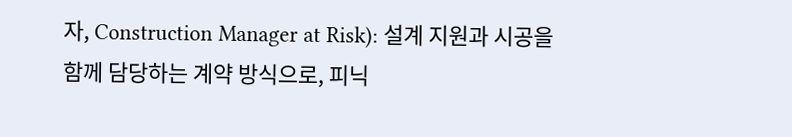자, Construction Manager at Risk): 설계 지원과 시공을 함께 담당하는 계약 방식으로, 피닉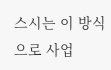스시는 이 방식으로 사업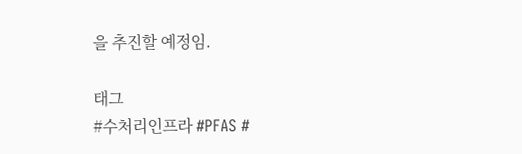을 추진할 예정임.

태그
#수처리인프라 #PFAS #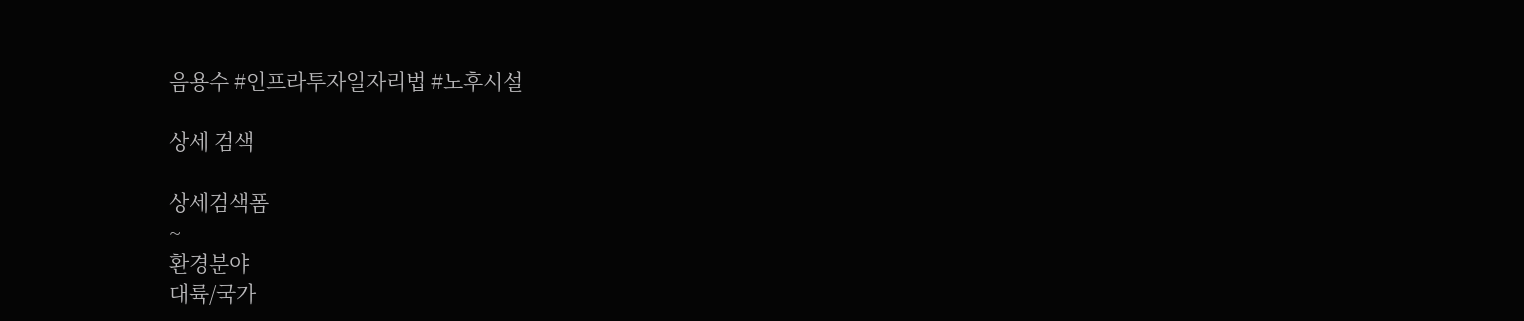음용수 #인프라투자일자리법 #노후시설

상세 검색

상세검색폼
~
환경분야
대륙/국가